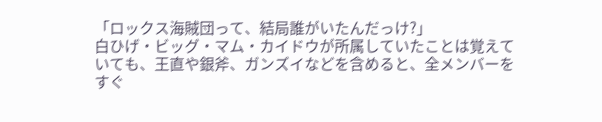「ロックス海賊団って、結局誰がいたんだっけ?」
白ひげ・ビッグ・マム・カイドウが所属していたことは覚えていても、王直や銀斧、ガンズイなどを含めると、全メンバーをすぐ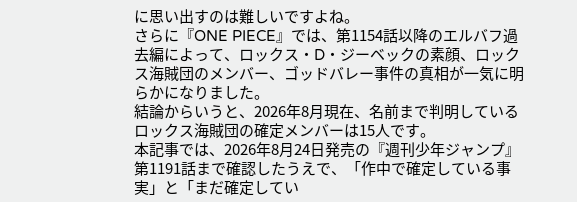に思い出すのは難しいですよね。
さらに『ONE PIECE』では、第1154話以降のエルバフ過去編によって、ロックス・D・ジーベックの素顔、ロックス海賊団のメンバー、ゴッドバレー事件の真相が一気に明らかになりました。
結論からいうと、2026年8月現在、名前まで判明しているロックス海賊団の確定メンバーは15人です。
本記事では、2026年8月24日発売の『週刊少年ジャンプ』第1191話まで確認したうえで、「作中で確定している事実」と「まだ確定してい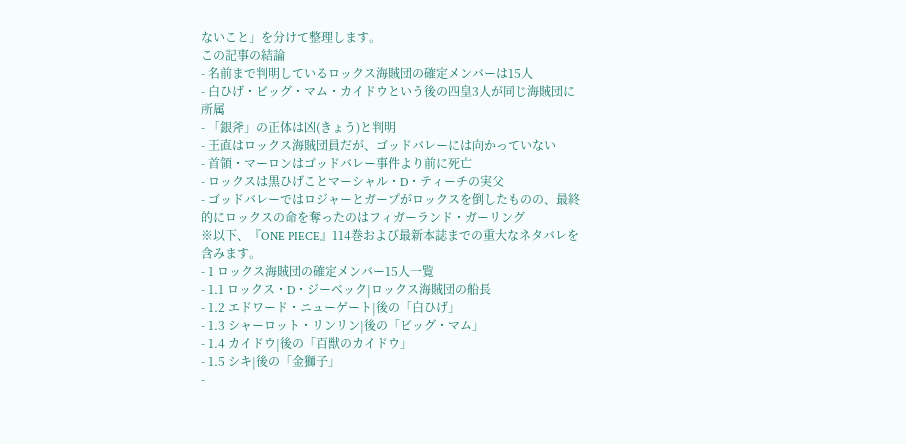ないこと」を分けて整理します。
この記事の結論
- 名前まで判明しているロックス海賊団の確定メンバーは15人
- 白ひげ・ビッグ・マム・カイドウという後の四皇3人が同じ海賊団に所属
- 「銀斧」の正体は凶(きょう)と判明
- 王直はロックス海賊団員だが、ゴッドバレーには向かっていない
- 首領・マーロンはゴッドバレー事件より前に死亡
- ロックスは黒ひげことマーシャル・D・ティーチの実父
- ゴッドバレーではロジャーとガープがロックスを倒したものの、最終的にロックスの命を奪ったのはフィガーランド・ガーリング
※以下、『ONE PIECE』114巻および最新本誌までの重大なネタバレを含みます。
- 1 ロックス海賊団の確定メンバー15人一覧
- 1.1 ロックス・D・ジーベック|ロックス海賊団の船長
- 1.2 エドワード・ニューゲート|後の「白ひげ」
- 1.3 シャーロット・リンリン|後の「ビッグ・マム」
- 1.4 カイドウ|後の「百獣のカイドウ」
- 1.5 シキ|後の「金獅子」
-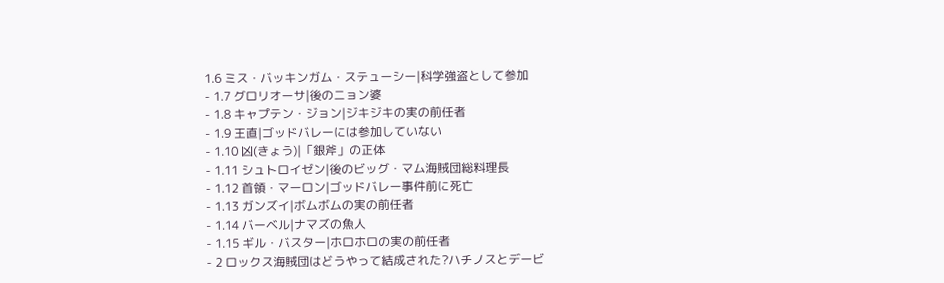1.6 ミス・バッキンガム・ステューシー|科学強盗として参加
- 1.7 グロリオーサ|後のニョン婆
- 1.8 キャプテン・ジョン|ジキジキの実の前任者
- 1.9 王直|ゴッドバレーには参加していない
- 1.10 凶(きょう)|「銀斧」の正体
- 1.11 シュトロイゼン|後のビッグ・マム海賊団総料理長
- 1.12 首領・マーロン|ゴッドバレー事件前に死亡
- 1.13 ガンズイ|ボムボムの実の前任者
- 1.14 バーベル|ナマズの魚人
- 1.15 ギル・バスター|ホロホロの実の前任者
- 2 ロックス海賊団はどうやって結成された?ハチノスとデービ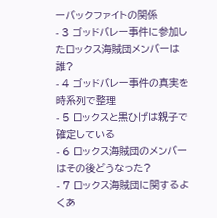ーバックファイトの関係
- 3 ゴッドバレー事件に参加したロックス海賊団メンバーは誰?
- 4 ゴッドバレー事件の真実を時系列で整理
- 5 ロックスと黒ひげは親子で確定している
- 6 ロックス海賊団のメンバーはその後どうなった?
- 7 ロックス海賊団に関するよくあ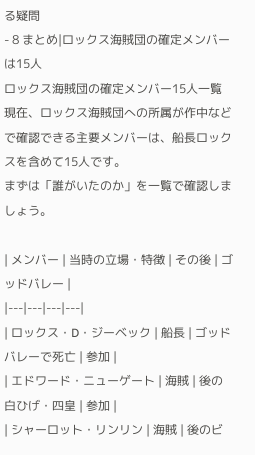る疑問
- 8 まとめ|ロックス海賊団の確定メンバーは15人
ロックス海賊団の確定メンバー15人一覧
現在、ロックス海賊団への所属が作中などで確認できる主要メンバーは、船長ロックスを含めて15人です。
まずは「誰がいたのか」を一覧で確認しましょう。

| メンバー | 当時の立場・特徴 | その後 | ゴッドバレー |
|---|---|---|---|
| ロックス・D・ジーベック | 船長 | ゴッドバレーで死亡 | 参加 |
| エドワード・ニューゲート | 海賊 | 後の白ひげ・四皇 | 参加 |
| シャーロット・リンリン | 海賊 | 後のビ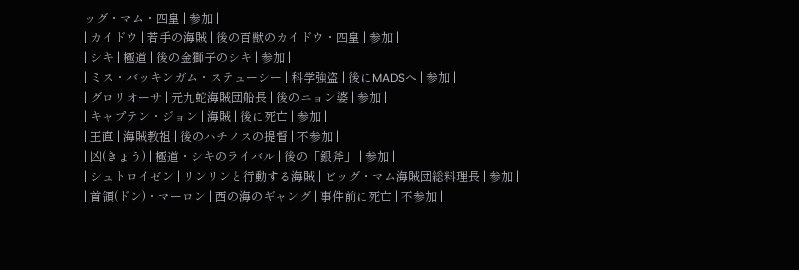ッグ・マム・四皇 | 参加 |
| カイドウ | 若手の海賊 | 後の百獣のカイドウ・四皇 | 参加 |
| シキ | 極道 | 後の金獅子のシキ | 参加 |
| ミス・バッキンガム・ステューシー | 科学強盗 | 後にMADSへ | 参加 |
| グロリオーサ | 元九蛇海賊団船長 | 後のニョン婆 | 参加 |
| キャプテン・ジョン | 海賊 | 後に死亡 | 参加 |
| 王直 | 海賊教祖 | 後のハチノスの提督 | 不参加 |
| 凶(きょう) | 極道・シキのライバル | 後の「銀斧」 | 参加 |
| シュトロイゼン | リンリンと行動する海賊 | ビッグ・マム海賊団総料理長 | 参加 |
| 首領(ドン)・マーロン | 西の海のギャング | 事件前に死亡 | 不参加 |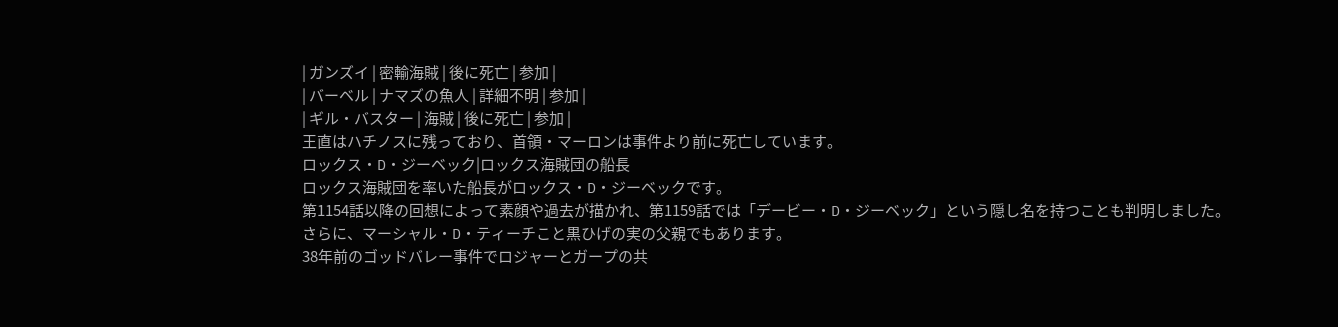| ガンズイ | 密輸海賊 | 後に死亡 | 参加 |
| バーベル | ナマズの魚人 | 詳細不明 | 参加 |
| ギル・バスター | 海賊 | 後に死亡 | 参加 |
王直はハチノスに残っており、首領・マーロンは事件より前に死亡しています。
ロックス・D・ジーベック|ロックス海賊団の船長
ロックス海賊団を率いた船長がロックス・D・ジーベックです。
第1154話以降の回想によって素顔や過去が描かれ、第1159話では「デービー・D・ジーベック」という隠し名を持つことも判明しました。
さらに、マーシャル・D・ティーチこと黒ひげの実の父親でもあります。
38年前のゴッドバレー事件でロジャーとガープの共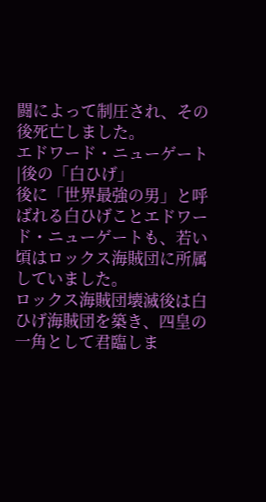闘によって制圧され、その後死亡しました。
エドワード・ニューゲート|後の「白ひげ」
後に「世界最強の男」と呼ばれる白ひげことエドワード・ニューゲートも、若い頃はロックス海賊団に所属していました。
ロックス海賊団壊滅後は白ひげ海賊団を築き、四皇の一角として君臨しま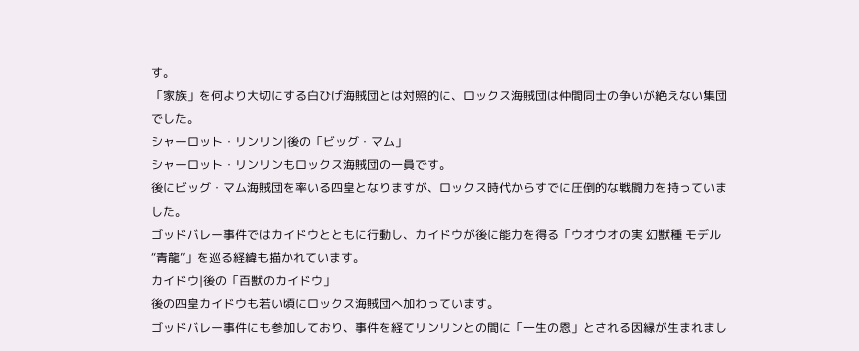す。
「家族」を何より大切にする白ひげ海賊団とは対照的に、ロックス海賊団は仲間同士の争いが絶えない集団でした。
シャーロット・リンリン|後の「ビッグ・マム」
シャーロット・リンリンもロックス海賊団の一員です。
後にビッグ・マム海賊団を率いる四皇となりますが、ロックス時代からすでに圧倒的な戦闘力を持っていました。
ゴッドバレー事件ではカイドウとともに行動し、カイドウが後に能力を得る「ウオウオの実 幻獣種 モデル“青龍”」を巡る経緯も描かれています。
カイドウ|後の「百獣のカイドウ」
後の四皇カイドウも若い頃にロックス海賊団へ加わっています。
ゴッドバレー事件にも参加しており、事件を経てリンリンとの間に「一生の恩」とされる因縁が生まれまし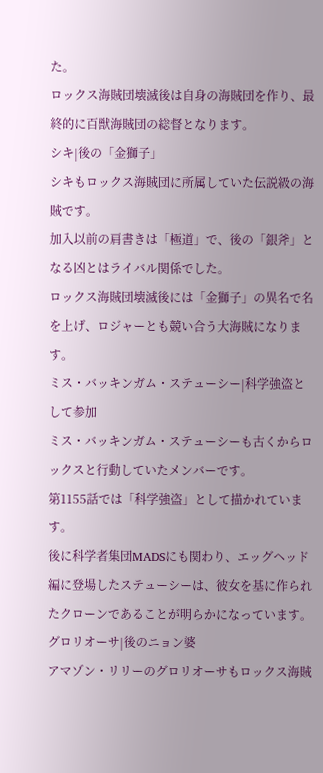た。
ロックス海賊団壊滅後は自身の海賊団を作り、最終的に百獣海賊団の総督となります。
シキ|後の「金獅子」
シキもロックス海賊団に所属していた伝説級の海賊です。
加入以前の肩書きは「極道」で、後の「銀斧」となる凶とはライバル関係でした。
ロックス海賊団壊滅後には「金獅子」の異名で名を上げ、ロジャーとも競い合う大海賊になります。
ミス・バッキンガム・ステューシー|科学強盗として参加
ミス・バッキンガム・ステューシーも古くからロックスと行動していたメンバーです。
第1155話では「科学強盗」として描かれています。
後に科学者集団MADSにも関わり、エッグヘッド編に登場したステューシーは、彼女を基に作られたクローンであることが明らかになっています。
グロリオーサ|後のニョン婆
アマゾン・リリーのグロリオーサもロックス海賊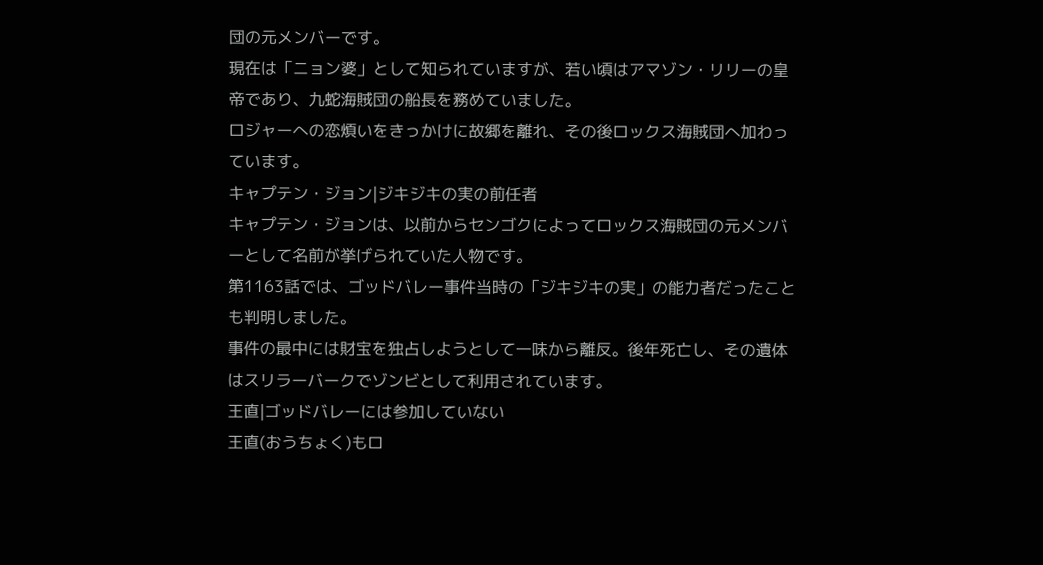団の元メンバーです。
現在は「ニョン婆」として知られていますが、若い頃はアマゾン・リリーの皇帝であり、九蛇海賊団の船長を務めていました。
ロジャーへの恋煩いをきっかけに故郷を離れ、その後ロックス海賊団へ加わっています。
キャプテン・ジョン|ジキジキの実の前任者
キャプテン・ジョンは、以前からセンゴクによってロックス海賊団の元メンバーとして名前が挙げられていた人物です。
第1163話では、ゴッドバレー事件当時の「ジキジキの実」の能力者だったことも判明しました。
事件の最中には財宝を独占しようとして一味から離反。後年死亡し、その遺体はスリラーバークでゾンビとして利用されています。
王直|ゴッドバレーには参加していない
王直(おうちょく)もロ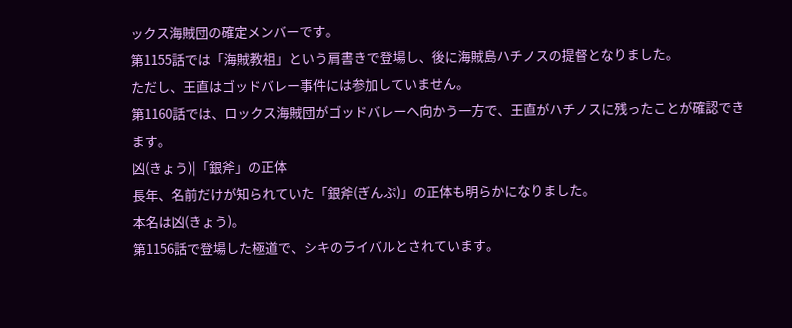ックス海賊団の確定メンバーです。
第1155話では「海賊教祖」という肩書きで登場し、後に海賊島ハチノスの提督となりました。
ただし、王直はゴッドバレー事件には参加していません。
第1160話では、ロックス海賊団がゴッドバレーへ向かう一方で、王直がハチノスに残ったことが確認できます。
凶(きょう)|「銀斧」の正体
長年、名前だけが知られていた「銀斧(ぎんぷ)」の正体も明らかになりました。
本名は凶(きょう)。
第1156話で登場した極道で、シキのライバルとされています。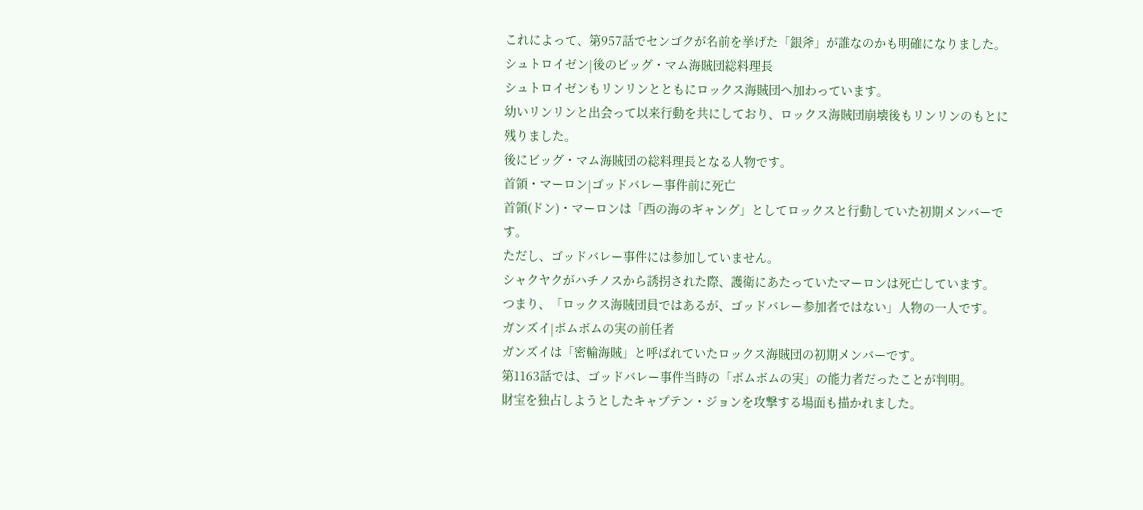これによって、第957話でセンゴクが名前を挙げた「銀斧」が誰なのかも明確になりました。
シュトロイゼン|後のビッグ・マム海賊団総料理長
シュトロイゼンもリンリンとともにロックス海賊団へ加わっています。
幼いリンリンと出会って以来行動を共にしており、ロックス海賊団崩壊後もリンリンのもとに残りました。
後にビッグ・マム海賊団の総料理長となる人物です。
首領・マーロン|ゴッドバレー事件前に死亡
首領(ドン)・マーロンは「西の海のギャング」としてロックスと行動していた初期メンバーです。
ただし、ゴッドバレー事件には参加していません。
シャクヤクがハチノスから誘拐された際、護衛にあたっていたマーロンは死亡しています。
つまり、「ロックス海賊団員ではあるが、ゴッドバレー参加者ではない」人物の一人です。
ガンズイ|ボムボムの実の前任者
ガンズイは「密輸海賊」と呼ばれていたロックス海賊団の初期メンバーです。
第1163話では、ゴッドバレー事件当時の「ボムボムの実」の能力者だったことが判明。
財宝を独占しようとしたキャプテン・ジョンを攻撃する場面も描かれました。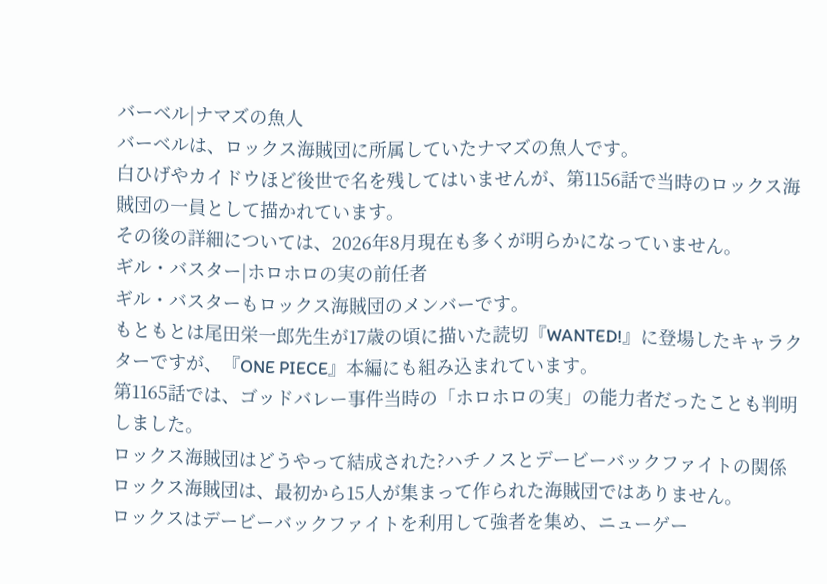バーベル|ナマズの魚人
バーベルは、ロックス海賊団に所属していたナマズの魚人です。
白ひげやカイドウほど後世で名を残してはいませんが、第1156話で当時のロックス海賊団の一員として描かれています。
その後の詳細については、2026年8月現在も多くが明らかになっていません。
ギル・バスター|ホロホロの実の前任者
ギル・バスターもロックス海賊団のメンバーです。
もともとは尾田栄一郎先生が17歳の頃に描いた読切『WANTED!』に登場したキャラクターですが、『ONE PIECE』本編にも組み込まれています。
第1165話では、ゴッドバレー事件当時の「ホロホロの実」の能力者だったことも判明しました。
ロックス海賊団はどうやって結成された?ハチノスとデービーバックファイトの関係
ロックス海賊団は、最初から15人が集まって作られた海賊団ではありません。
ロックスはデービーバックファイトを利用して強者を集め、ニューゲー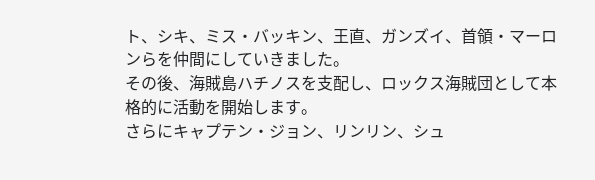ト、シキ、ミス・バッキン、王直、ガンズイ、首領・マーロンらを仲間にしていきました。
その後、海賊島ハチノスを支配し、ロックス海賊団として本格的に活動を開始します。
さらにキャプテン・ジョン、リンリン、シュ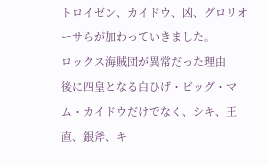トロイゼン、カイドウ、凶、グロリオーサらが加わっていきました。
ロックス海賊団が異常だった理由
後に四皇となる白ひげ・ビッグ・マム・カイドウだけでなく、シキ、王直、銀斧、キ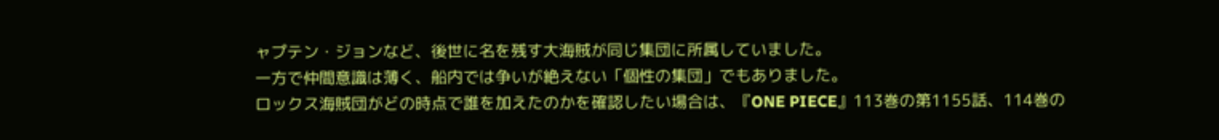ャプテン・ジョンなど、後世に名を残す大海賊が同じ集団に所属していました。
一方で仲間意識は薄く、船内では争いが絶えない「個性の集団」でもありました。
ロックス海賊団がどの時点で誰を加えたのかを確認したい場合は、『ONE PIECE』113巻の第1155話、114巻の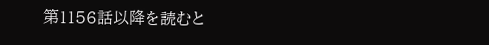第1156話以降を読むと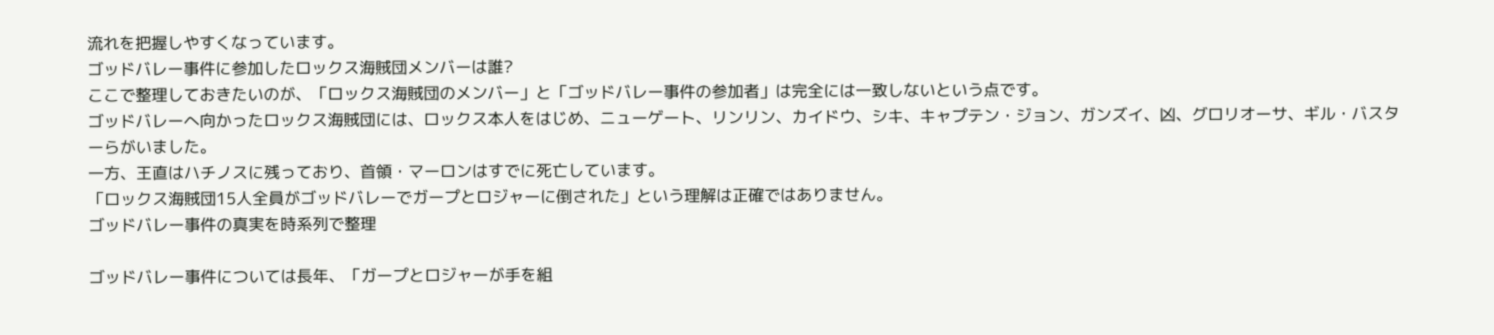流れを把握しやすくなっています。
ゴッドバレー事件に参加したロックス海賊団メンバーは誰?
ここで整理しておきたいのが、「ロックス海賊団のメンバー」と「ゴッドバレー事件の参加者」は完全には一致しないという点です。
ゴッドバレーへ向かったロックス海賊団には、ロックス本人をはじめ、ニューゲート、リンリン、カイドウ、シキ、キャプテン・ジョン、ガンズイ、凶、グロリオーサ、ギル・バスターらがいました。
一方、王直はハチノスに残っており、首領・マーロンはすでに死亡しています。
「ロックス海賊団15人全員がゴッドバレーでガープとロジャーに倒された」という理解は正確ではありません。
ゴッドバレー事件の真実を時系列で整理

ゴッドバレー事件については長年、「ガープとロジャーが手を組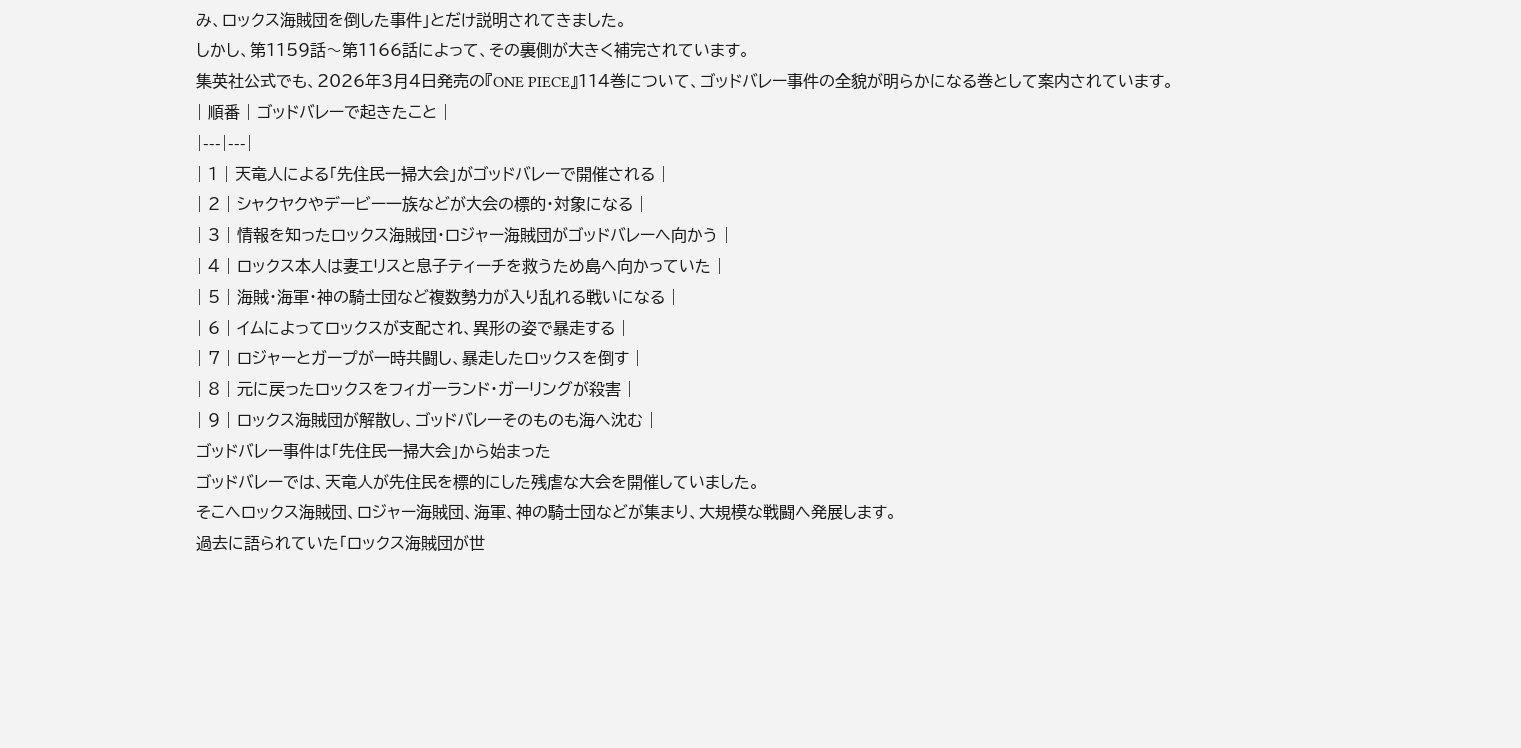み、ロックス海賊団を倒した事件」とだけ説明されてきました。
しかし、第1159話〜第1166話によって、その裏側が大きく補完されています。
集英社公式でも、2026年3月4日発売の『ONE PIECE』114巻について、ゴッドバレー事件の全貌が明らかになる巻として案内されています。
| 順番 | ゴッドバレーで起きたこと |
|---|---|
| 1 | 天竜人による「先住民一掃大会」がゴッドバレーで開催される |
| 2 | シャクヤクやデービー一族などが大会の標的・対象になる |
| 3 | 情報を知ったロックス海賊団・ロジャー海賊団がゴッドバレーへ向かう |
| 4 | ロックス本人は妻エリスと息子ティーチを救うため島へ向かっていた |
| 5 | 海賊・海軍・神の騎士団など複数勢力が入り乱れる戦いになる |
| 6 | イムによってロックスが支配され、異形の姿で暴走する |
| 7 | ロジャーとガープが一時共闘し、暴走したロックスを倒す |
| 8 | 元に戻ったロックスをフィガーランド・ガーリングが殺害 |
| 9 | ロックス海賊団が解散し、ゴッドバレーそのものも海へ沈む |
ゴッドバレー事件は「先住民一掃大会」から始まった
ゴッドバレーでは、天竜人が先住民を標的にした残虐な大会を開催していました。
そこへロックス海賊団、ロジャー海賊団、海軍、神の騎士団などが集まり、大規模な戦闘へ発展します。
過去に語られていた「ロックス海賊団が世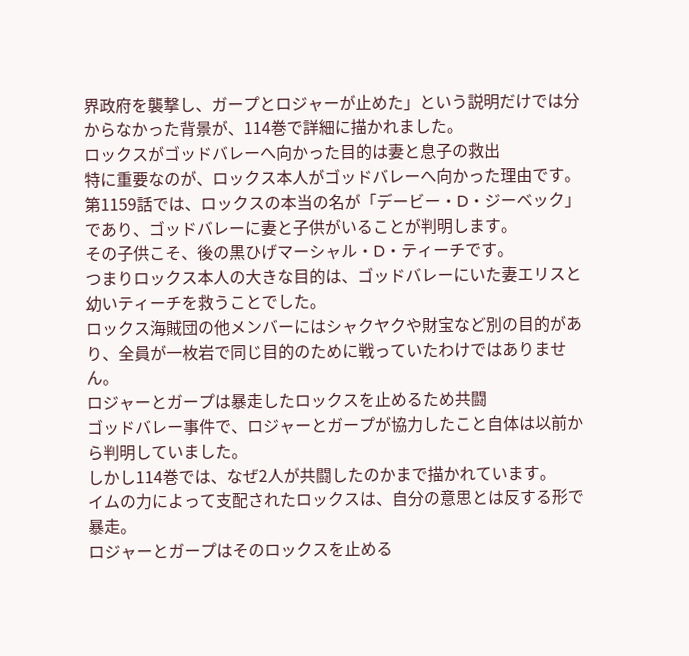界政府を襲撃し、ガープとロジャーが止めた」という説明だけでは分からなかった背景が、114巻で詳細に描かれました。
ロックスがゴッドバレーへ向かった目的は妻と息子の救出
特に重要なのが、ロックス本人がゴッドバレーへ向かった理由です。
第1159話では、ロックスの本当の名が「デービー・D・ジーベック」であり、ゴッドバレーに妻と子供がいることが判明します。
その子供こそ、後の黒ひげマーシャル・D・ティーチです。
つまりロックス本人の大きな目的は、ゴッドバレーにいた妻エリスと幼いティーチを救うことでした。
ロックス海賊団の他メンバーにはシャクヤクや財宝など別の目的があり、全員が一枚岩で同じ目的のために戦っていたわけではありません。
ロジャーとガープは暴走したロックスを止めるため共闘
ゴッドバレー事件で、ロジャーとガープが協力したこと自体は以前から判明していました。
しかし114巻では、なぜ2人が共闘したのかまで描かれています。
イムの力によって支配されたロックスは、自分の意思とは反する形で暴走。
ロジャーとガープはそのロックスを止める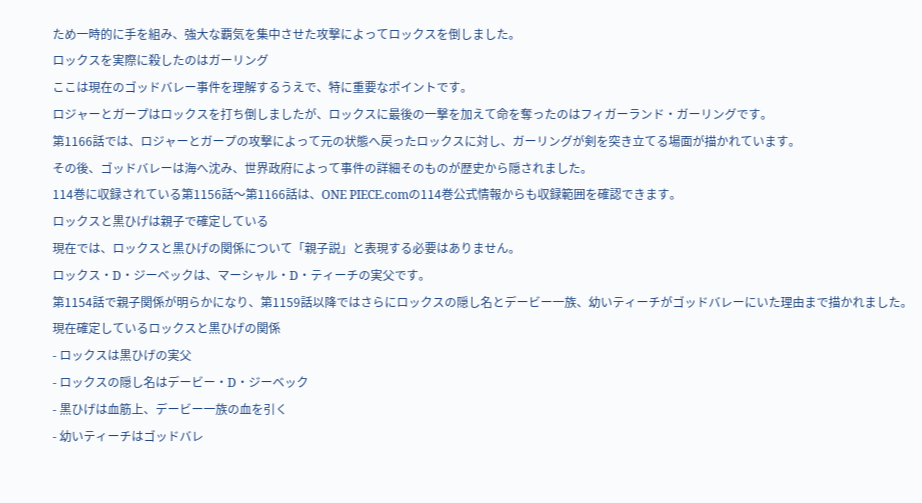ため一時的に手を組み、強大な覇気を集中させた攻撃によってロックスを倒しました。
ロックスを実際に殺したのはガーリング
ここは現在のゴッドバレー事件を理解するうえで、特に重要なポイントです。
ロジャーとガープはロックスを打ち倒しましたが、ロックスに最後の一撃を加えて命を奪ったのはフィガーランド・ガーリングです。
第1166話では、ロジャーとガープの攻撃によって元の状態へ戻ったロックスに対し、ガーリングが剣を突き立てる場面が描かれています。
その後、ゴッドバレーは海へ沈み、世界政府によって事件の詳細そのものが歴史から隠されました。
114巻に収録されている第1156話〜第1166話は、ONE PIECE.comの114巻公式情報からも収録範囲を確認できます。
ロックスと黒ひげは親子で確定している
現在では、ロックスと黒ひげの関係について「親子説」と表現する必要はありません。
ロックス・D・ジーベックは、マーシャル・D・ティーチの実父です。
第1154話で親子関係が明らかになり、第1159話以降ではさらにロックスの隠し名とデービー一族、幼いティーチがゴッドバレーにいた理由まで描かれました。
現在確定しているロックスと黒ひげの関係
- ロックスは黒ひげの実父
- ロックスの隠し名はデービー・D・ジーベック
- 黒ひげは血筋上、デービー一族の血を引く
- 幼いティーチはゴッドバレ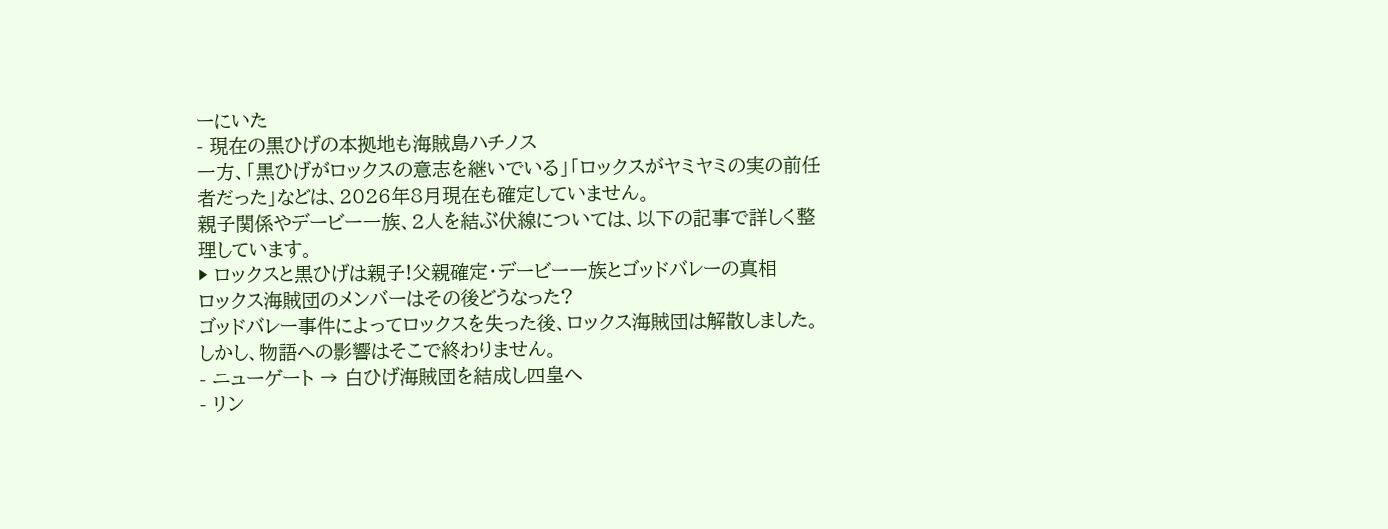ーにいた
- 現在の黒ひげの本拠地も海賊島ハチノス
一方、「黒ひげがロックスの意志を継いでいる」「ロックスがヤミヤミの実の前任者だった」などは、2026年8月現在も確定していません。
親子関係やデービー一族、2人を結ぶ伏線については、以下の記事で詳しく整理しています。
▶ ロックスと黒ひげは親子!父親確定・デービー一族とゴッドバレーの真相
ロックス海賊団のメンバーはその後どうなった?
ゴッドバレー事件によってロックスを失った後、ロックス海賊団は解散しました。
しかし、物語への影響はそこで終わりません。
- ニューゲート → 白ひげ海賊団を結成し四皇へ
- リン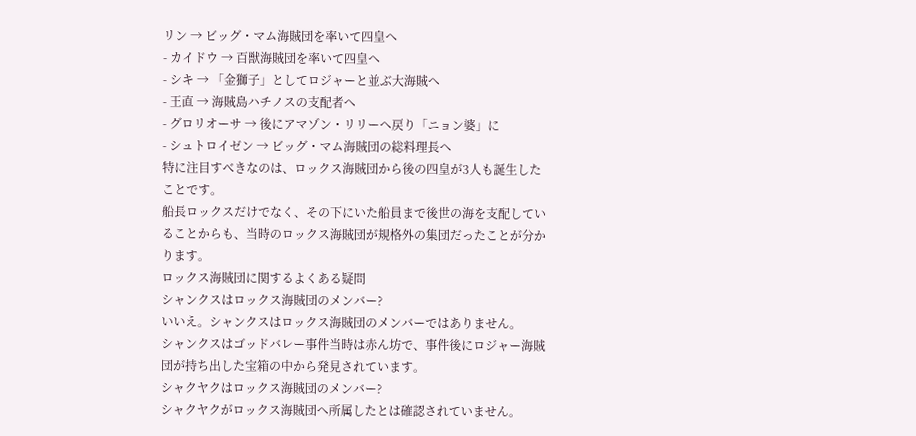リン → ビッグ・マム海賊団を率いて四皇へ
- カイドウ → 百獣海賊団を率いて四皇へ
- シキ → 「金獅子」としてロジャーと並ぶ大海賊へ
- 王直 → 海賊島ハチノスの支配者へ
- グロリオーサ → 後にアマゾン・リリーへ戻り「ニョン婆」に
- シュトロイゼン → ビッグ・マム海賊団の総料理長へ
特に注目すべきなのは、ロックス海賊団から後の四皇が3人も誕生したことです。
船長ロックスだけでなく、その下にいた船員まで後世の海を支配していることからも、当時のロックス海賊団が規格外の集団だったことが分かります。
ロックス海賊団に関するよくある疑問
シャンクスはロックス海賊団のメンバー?
いいえ。シャンクスはロックス海賊団のメンバーではありません。
シャンクスはゴッドバレー事件当時は赤ん坊で、事件後にロジャー海賊団が持ち出した宝箱の中から発見されています。
シャクヤクはロックス海賊団のメンバー?
シャクヤクがロックス海賊団へ所属したとは確認されていません。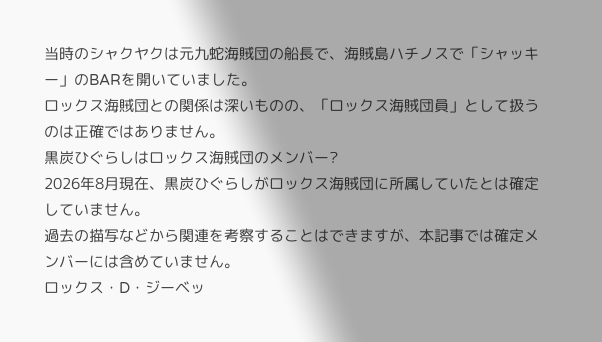当時のシャクヤクは元九蛇海賊団の船長で、海賊島ハチノスで「シャッキー」のBARを開いていました。
ロックス海賊団との関係は深いものの、「ロックス海賊団員」として扱うのは正確ではありません。
黒炭ひぐらしはロックス海賊団のメンバー?
2026年8月現在、黒炭ひぐらしがロックス海賊団に所属していたとは確定していません。
過去の描写などから関連を考察することはできますが、本記事では確定メンバーには含めていません。
ロックス・D・ジーベッ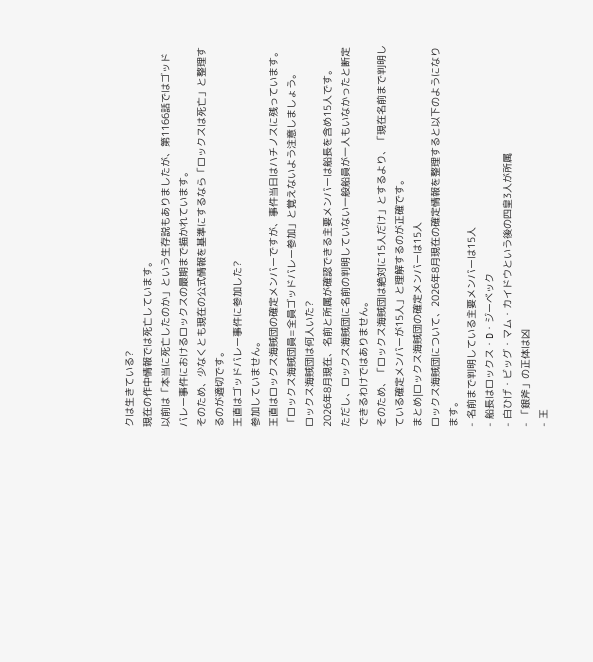クは生きている?
現在の作中情報では死亡しています。
以前は「本当に死亡したのか」という生存説もありましたが、第1166話ではゴッドバレー事件におけるロックスの最期まで描かれています。
そのため、少なくとも現在の公式情報を基準にするなら「ロックスは死亡」と整理するのが適切です。
王直はゴッドバレー事件に参加した?
参加していません。
王直はロックス海賊団の確定メンバーですが、事件当日はハチノスに残っています。
「ロックス海賊団員=全員ゴッドバレー参加」と覚えないよう注意しましょう。
ロックス海賊団は何人いた?
2026年8月現在、名前と所属が確認できる主要メンバーは船長を含め15人です。
ただし、ロックス海賊団に名前の判明していない一般船員が一人もいなかったと断定できるわけではありません。
そのため、「ロックス海賊団は絶対に15人だけ」とするより、「現在名前まで判明している確定メンバーが15人」と理解するのが正確です。
まとめ|ロックス海賊団の確定メンバーは15人
ロックス海賊団について、2026年8月現在の確定情報を整理すると以下のようになります。
- 名前まで判明している主要メンバーは15人
- 船長はロックス・D・ジーベック
- 白ひげ・ビッグ・マム・カイドウという後の四皇3人が所属
- 「銀斧」の正体は凶
- 王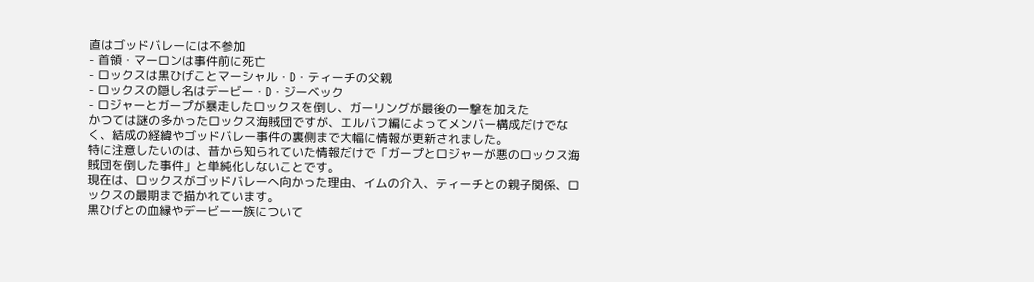直はゴッドバレーには不参加
- 首領・マーロンは事件前に死亡
- ロックスは黒ひげことマーシャル・D・ティーチの父親
- ロックスの隠し名はデービー・D・ジーベック
- ロジャーとガープが暴走したロックスを倒し、ガーリングが最後の一撃を加えた
かつては謎の多かったロックス海賊団ですが、エルバフ編によってメンバー構成だけでなく、結成の経緯やゴッドバレー事件の裏側まで大幅に情報が更新されました。
特に注意したいのは、昔から知られていた情報だけで「ガープとロジャーが悪のロックス海賊団を倒した事件」と単純化しないことです。
現在は、ロックスがゴッドバレーへ向かった理由、イムの介入、ティーチとの親子関係、ロックスの最期まで描かれています。
黒ひげとの血縁やデービー一族について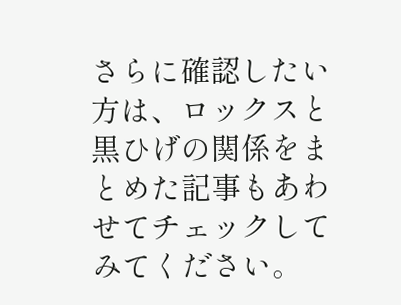さらに確認したい方は、ロックスと黒ひげの関係をまとめた記事もあわせてチェックしてみてください。